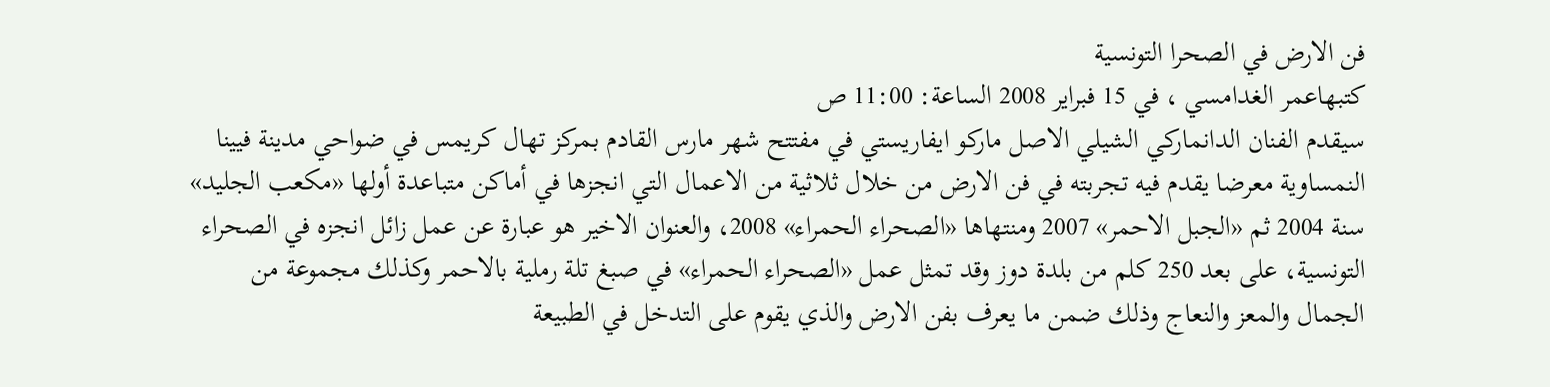فن الارض في الصحرا التونسية
كتبهاعمر الغدامسي ، في 15 فبراير 2008 الساعة: 11:00 ص
سيقدم الفنان الدانماركي الشيلي الاصل ماركو ايفاريستي في مفتتح شهر مارس القادم بمركز تهال كريمس في ضواحي مدينة فيينا النمساوية معرضا يقدم فيه تجربته في فن الارض من خلال ثلاثية من الاعمال التي انجزها في أماكن متباعدة أولها «مكعب الجليد» سنة 2004 ثم «الجبل الاحمر» 2007 ومنتهاها «الصحراء الحمراء» 2008، والعنوان الاخير هو عبارة عن عمل زائل انجزه في الصحراء التونسية، على بعد 250 كلم من بلدة دوز وقد تمثل عمل «الصحراء الحمراء» في صبغ تلة رملية بالاحمر وكذلك مجموعة من الجمال والمعز والنعاج وذلك ضمن ما يعرف بفن الارض والذي يقوم على التدخل في الطبيعة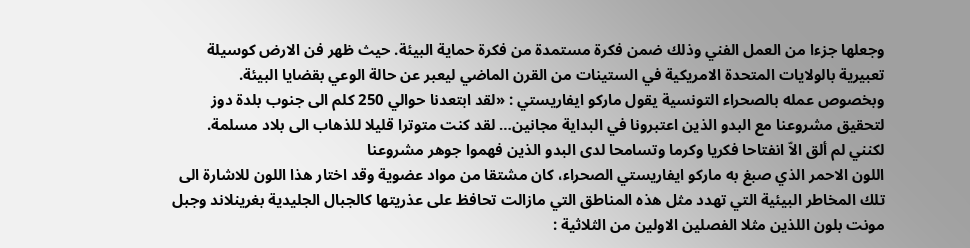وجعلها جزءا من العمل الفني وذلك ضمن فكرة مستمدة من فكرة حماية البيئة. حيث ظهر فن الارض كوسيلة تعبيرية بالولايات المتحدة الامريكية في الستينات من القرن الماضي ليعبر عن حالة الوعي بقضايا البيئة. وبخصوص عمله بالصحراء التونسية يقول ماركو ايفاريستي : «لقد ابتعدنا حوالي 250 كلم الى جنوب بلدة دوز لتحقيق مشروعنا مع البدو الذين اعتبرونا في البداية مجانين… لقد كنت متوترا قليلا للذهاب الى بلاد مسلمة. لكنني لم ألق الاّ انفتاحا فكريا وكرما وتسامحا لدى البدو الذين فهموا جوهر مشروعنا
اللون الاحمر الذي صبغ به ماركو ايفاريستي الصحراء، كان مشتقا من مواد عضوية وقد اختار هذا اللون للاشارة الى تلك المخاطر البيئية التي تهدد مثل هذه المناطق التي مازالت تحافظ على عذريتها كالجبال الجليدية بغرينلاند وجبل مونت بلون اللذين مثلا الفصلين الاولين من الثلاثية :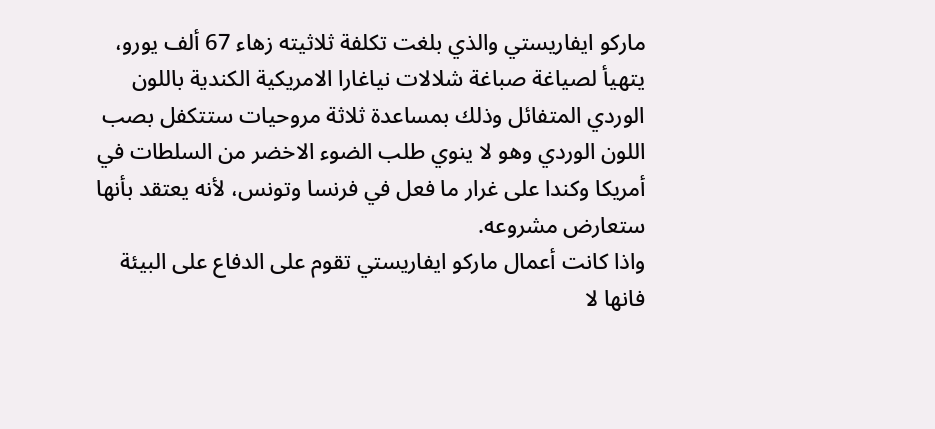ماركو ايفاريستي والذي بلغت تكلفة ثلاثيته زهاء 67 ألف يورو، يتهيأ لصياغة صباغة شلالات نياغارا الامريكية الكندية باللون الوردي المتفائل وذلك بمساعدة ثلاثة مروحيات ستتكفل بصب اللون الوردي وهو لا ينوي طلب الضوء الاخضر من السلطات في أمريكا وكندا على غرار ما فعل في فرنسا وتونس، لأنه يعتقد بأنها ستعارض مشروعه.
واذا كانت أعمال ماركو ايفاريستي تقوم على الدفاع على البيئة فانها لا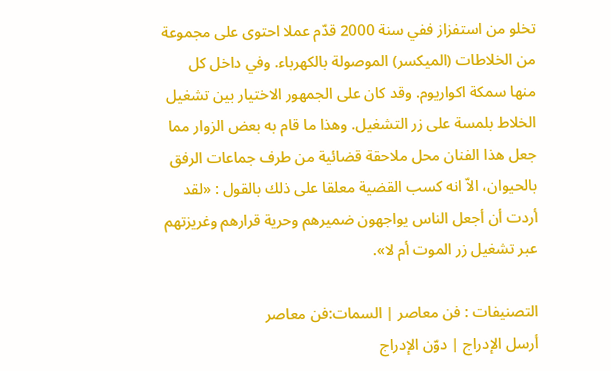تخلو من استفزاز ففي سنة 2000 قدّم عملا احتوى على مجموعة من الخلاطات (الميكسر) الموصولة بالكهرباء. وفي داخل كل منها سمكة اكواريوم. وقد كان على الجمهور الاختيار بين تشغيل الخلاط بلمسة على زر التشغيل. وهذا ما قام به بعض الزوار مما جعل هذا الفنان محل ملاحقة قضائية من طرف جماعات الرفق بالحيوان، الاّ انه كسب القضية معلقا على ذلك بالقول : «لقد أردت أن أجعل الناس يواجهون ضميرهم وحرية قرارهم وغريزتهم عبر تشغيل زر الموت أم لا».

التصنيفات : فن معاصر | السمات:فن معاصر
أرسل الإدراج | دوّن الإدراج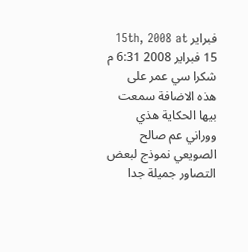فبراير 15th, 2008 at 15 فبراير 2008 6:31 م
شكرا سي عمر على هذه الاضافة سمعت بيها الحكاية هذي ووراني عم صالح الصويعي نموذج لبعض التصاور جميلة جدا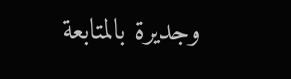وجديرة بالمتابعة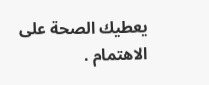يعطيك الصحة على الاهتمام .